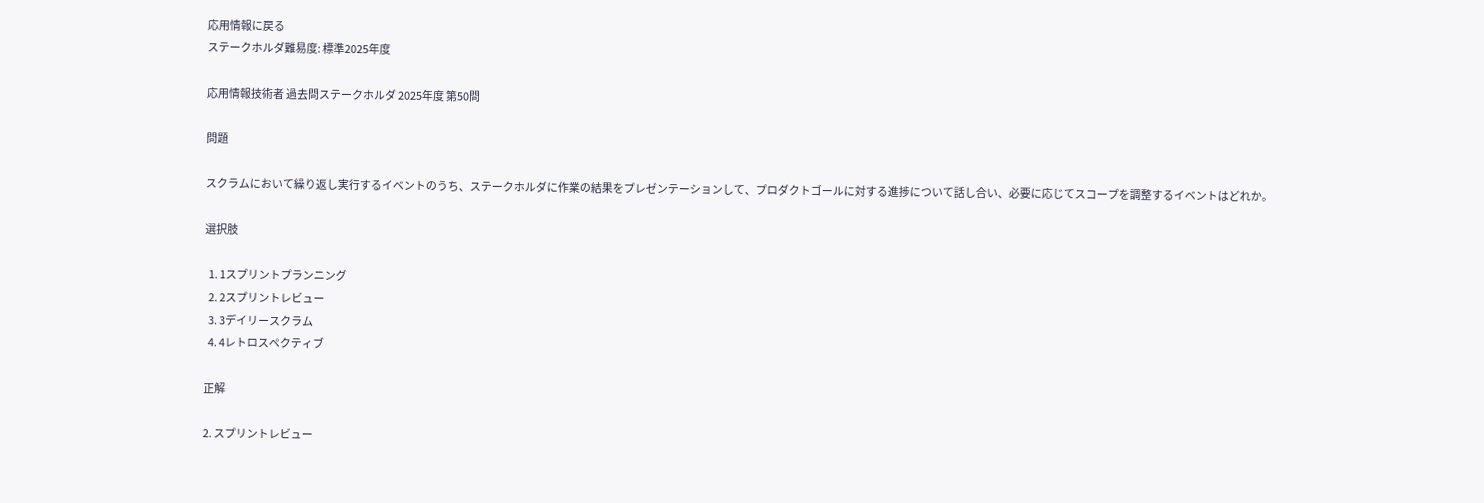応用情報に戻る
ステークホルダ難易度: 標準2025年度

応用情報技術者 過去問ステークホルダ 2025年度 第50問

問題

スクラムにおいて繰り返し実行するイベントのうち、ステークホルダに作業の結果をプレゼンテーションして、プロダクトゴールに対する進捗について話し合い、必要に応じてスコープを調整するイベントはどれか。

選択肢

  1. 1スプリントプランニング
  2. 2スプリントレビュー
  3. 3デイリースクラム
  4. 4レトロスペクティブ

正解

2. スプリントレビュー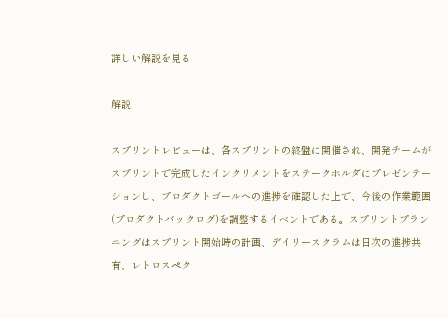詳しい解説を見る

解説

スプリントレビューは、各スプリントの終盤に開催され、開発チームがスプリントで完成したインクリメントをステークホルダにプレゼンテーションし、プロダクトゴールへの進捗を確認した上で、今後の作業範囲(プロダクトバックログ)を調整するイベントである。スプリントプランニングはスプリント開始時の計画、デイリースクラムは日次の進捗共有、レトロスペク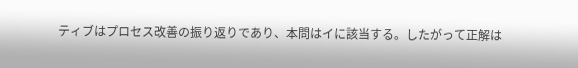ティブはプロセス改善の振り返りであり、本問はイに該当する。したがって正解は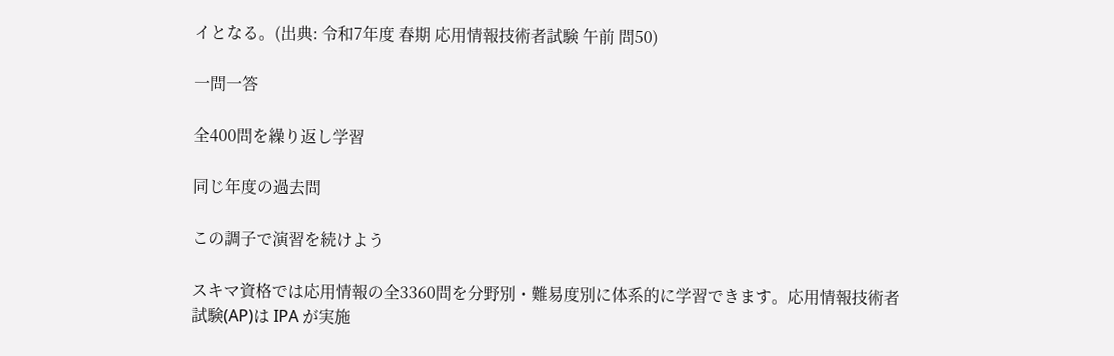イとなる。(出典: 令和7年度 春期 応用情報技術者試験 午前 問50)

一問一答

全400問を繰り返し学習

同じ年度の過去問

この調子で演習を続けよう

スキマ資格では応用情報の全3360問を分野別・難易度別に体系的に学習できます。応用情報技術者試験(AP)は IPA が実施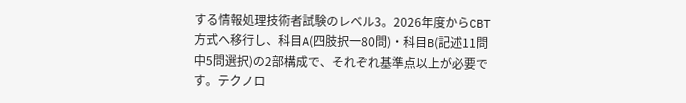する情報処理技術者試験のレベル3。2026年度からCBT方式へ移行し、科目A(四肢択一80問)・科目B(記述11問中5問選択)の2部構成で、それぞれ基準点以上が必要です。テクノロ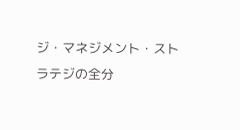ジ・マネジメント・ストラテジの全分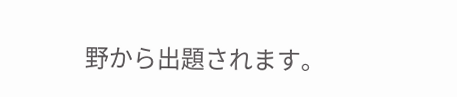野から出題されます。